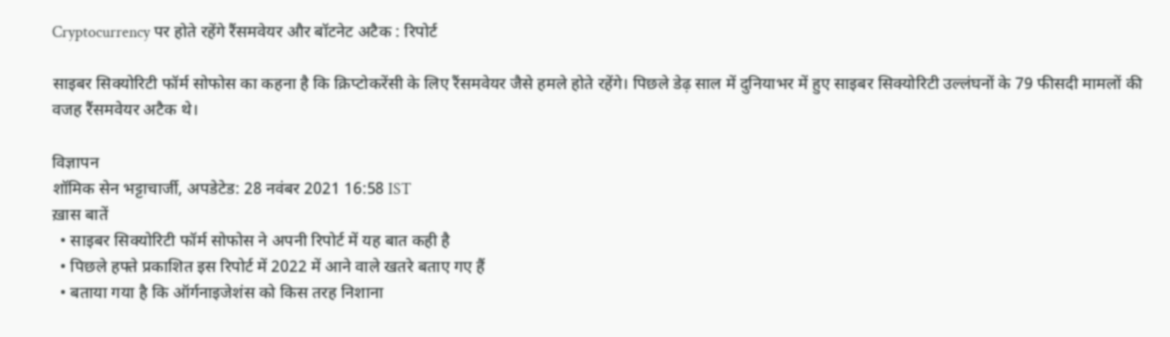Cryptocurrency पर होते रहेंगे रैंसमवेयर और बॉटनेट अटैक : रिपोर्ट

साइबर सिक्योरिटी फॉर्म सोफोस का कहना है कि क्रिप्टोकरेंसी के लिए रैंसमवेयर जैसे हमले होते रहेंगे। पिछले डेढ़ साल में दुनियाभर में हुए साइबर सिक्‍योरिटी उल्‍लंघनों के 79 फीसदी मामलों की वजह रैंसमवेयर अटैक थे।

विज्ञापन
शॉमिक सेन भट्टाचार्जी, अपडेटेड: 28 नवंबर 2021 16:58 IST
ख़ास बातें
  • साइबर सिक्योरिटी फॉर्म सोफोस ने अपनी रिपोर्ट में यह बात कही है
  • पिछले हफ्ते प्रकाशित इस रिपोर्ट में 2022 में आने वाले खतरे बताए गए हैं
  • बताया गया है कि ऑर्गनाइजेशंस को किस तरह निशाना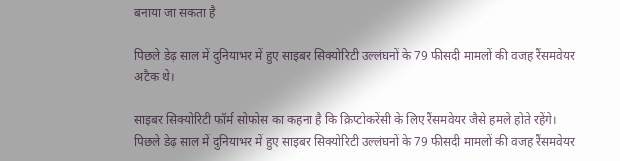बनाया जा सकता है

पिछले डेढ़ साल में दुनियाभर में हुए साइबर सिक्‍योरिटी उल्‍लंघनों के 79 फीसदी मामलों की वजह रैंसमवेयर अटैक थे।

साइबर सिक्योरिटी फॉर्म सोफोस का कहना है कि क्रिप्टोकरेंसी के लिए रैंसमवेयर जैसे हमले होते रहेंगे। पिछले डेढ़ साल में दुनियाभर में हुए साइबर सिक्‍योरिटी उल्‍लंघनों के 79 फीसदी मामलों की वजह रैंसमवेयर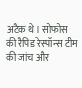अटैक थे। सोफोस की रैपिड रेस्‍पॉन्‍स टीम की जांच और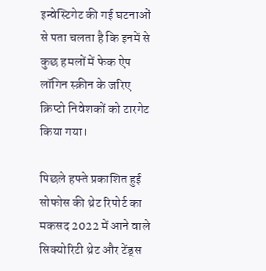इन्‍वेस्टिगेट की गई घटनाओं से पता चलता है कि इनमें से कुछ हमलों में फेक ऐप लॉगिन स्क्रीन के जरिए क्रिप्टो निवेशकों को टारगेट किया गया।

पिछले हफ्ते प्रकाश‍ित हुई सोफोस की थ्रेट रिपोर्ट का मकसद 2022 में आने वाले सिक्‍योरिटी थ्रेट और टेंड्स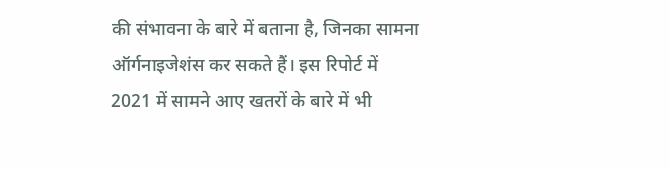की संभावना के बारे में बताना है, जिनका सामना ऑर्गनाइजेशंस कर सकते हैं। इस रिपोर्ट में 2021 में सामने आए खतरों के बारे में भी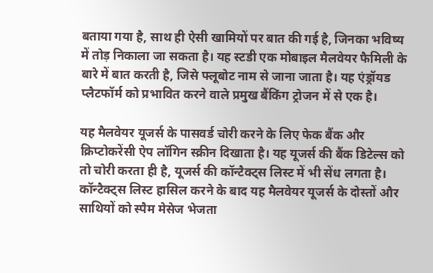बताया गया है, साथ ही ऐसी खामियों पर बात की गई है, जिनका भविष्‍य में तोड़ निकाला जा सकता है। यह स्‍टडी एक मोबाइल मैलवेयर फैमिली के बारे में बात करती है, जिसे फ्लूबोट नाम से जाना जाता है। यह एंड्रॉयड प्लैटफॉर्म को प्रभावित करने वाले प्रमुख बैंकिंग ट्रोजन में से एक है।

यह मैलवेयर यूजर्स के पासवर्ड चोरी करने के लिए फेक बैंक और क्रिप्‍टोकरेंसी ऐप लॉगिन स्‍क्रीन दिखाता है। यह यूजर्स की बैंक डिटेल्‍स को तो चोरी करता ही है, यूजर्स की कॉन्‍टैक्‍ट्स लिस्‍ट में भी सेंध लगता है। कॉन्‍टैक्‍ट्स लिस्‍ट हासिल करने के बाद यह मैलवेयर यूजर्स के दोस्‍तों और साथियों को स्‍पैम मेसेज भेजता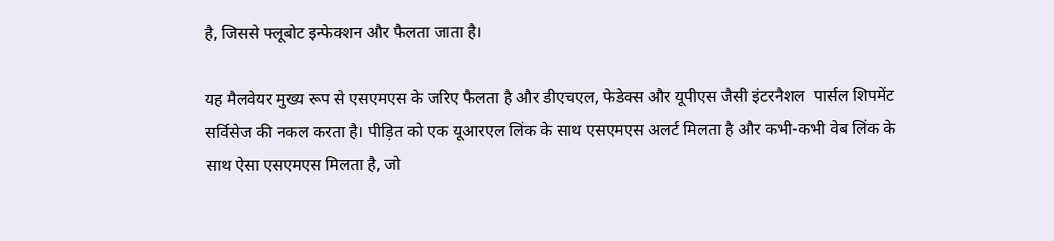है, जिससे फ्लूबोट इन्‍फेक्‍शन और फैलता जाता है।

यह मैलवेयर मुख्य रूप से एसएमएस के जरिए फैलता है और डीएचएल, फेडेक्स और यूपीएस जैसी इंटरनैशल  पार्सल शिपमेंट सर्विसेज की नकल करता है। पीड़ित को एक यूआरएल लिंक के साथ एसएमएस अलर्ट मिलता है और कभी-कभी वेब लिंक के साथ ऐसा एसएमएस मिलता है, जो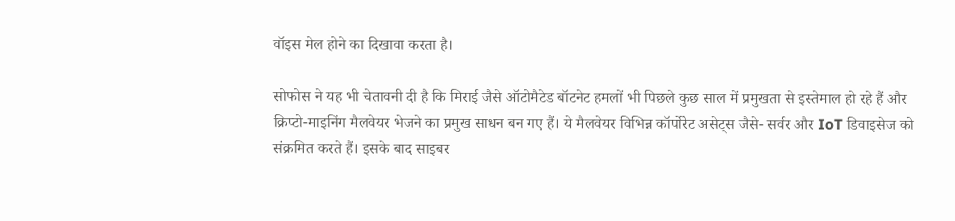वॉइस मेल होने का दिखावा करता है।

सोफोस ने यह भी चेतावनी दी है कि मिराई जैसे ऑटोमैटेड बॉटनेट हमलों भी पिछले कुछ साल में प्रमुखता से इस्‍तेमाल हो रहे हैं और क्रिप्‍टो-माइनिंग मैलवेयर भेजने का प्रमुख साधन बन गए हैं। ये मैलवेयर विभिन्न कॉर्पोरेट असेट्स जैसे- सर्वर और IoT डिवाइसेज को संक्रमित करते हैं। इसके बाद साइबर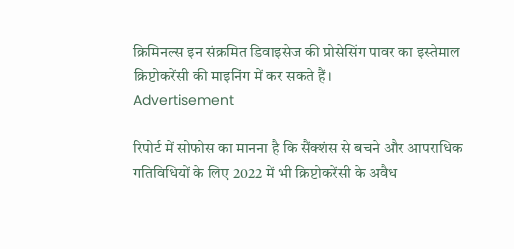क्र‍िमिनल्‍स इन संक्रमित डिवाइसेज की प्रोसेसिंग पावर का इस्‍तेमाल क्रिप्टोकरेंसी की माइनिंग में कर सकते हैं।
Advertisement

रिपोर्ट में सोफोस का मानना है कि सैंक्‍शंस से बचने और आपराधिक गतिविधियों के लिए 2022 में भी क्रिप्टोकरेंसी के अवैध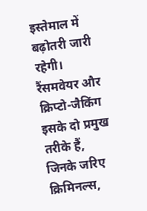इस्‍तेमाल में बढ़ोतरी जारी रहेगी। रैंसमवेयर और क्रिप्टो-जैकिंग इसके दो प्रमुख तरीके हैं, जिनके जरिए क्रिमिनल्‍स,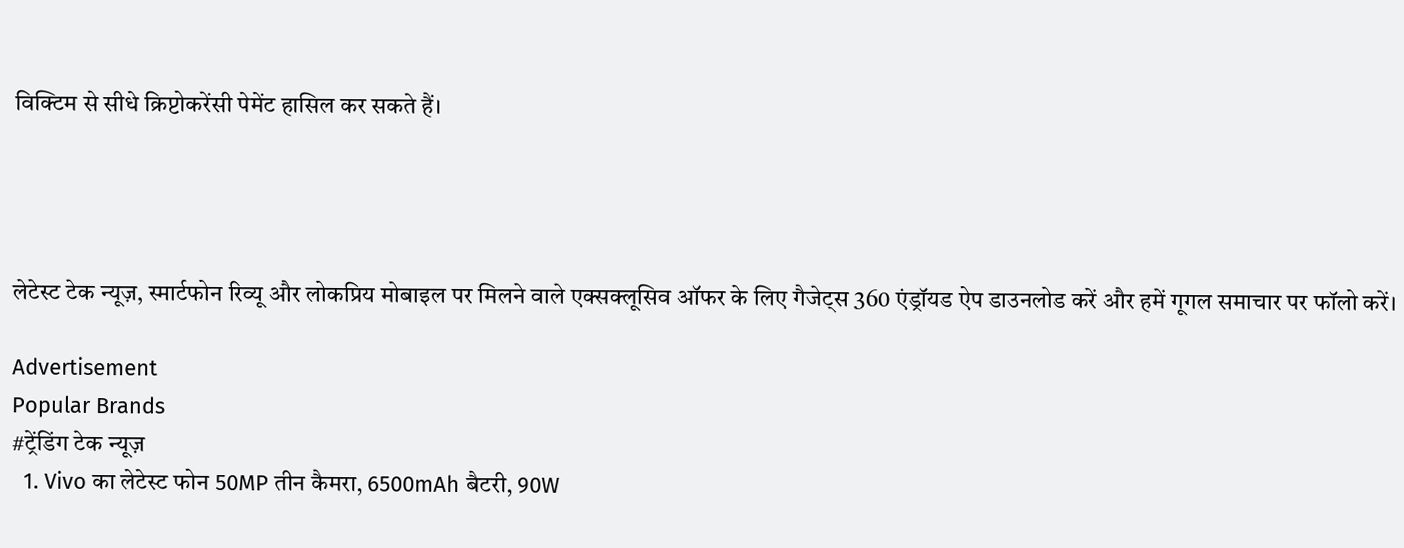विक्टिम से सीधे क्रिप्टोकरेंसी पेमेंट हासिल कर सकते हैं।




लेटेस्ट टेक न्यूज़, स्मार्टफोन रिव्यू और लोकप्रिय मोबाइल पर मिलने वाले एक्सक्लूसिव ऑफर के लिए गैजेट्स 360 एंड्रॉयड ऐप डाउनलोड करें और हमें गूगल समाचार पर फॉलो करें।

Advertisement
Popular Brands
#ट्रेंडिंग टेक न्यूज़
  1. Vivo का लेटेस्ट फोन 50MP तीन कैमरा, 6500mAh बैटरी, 90W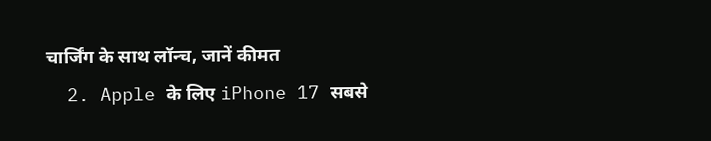चार्जिंग के साथ लॉन्च, जानें कीमत
  2. Apple के लिए iPhone 17 सबसे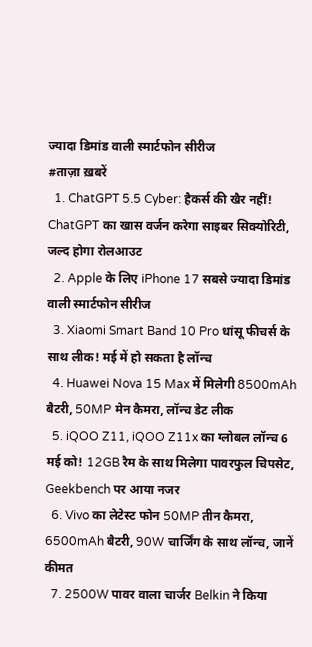ज्यादा डिमांड वाली स्मार्टफोन सीरीज
#ताज़ा ख़बरें
  1. ChatGPT 5.5 Cyber: हैकर्स की खैर नहीं! ChatGPT का खास वर्जन करेगा साइबर सिक्योरिटी, जल्द होगा रोलआउट
  2. Apple के लिए iPhone 17 सबसे ज्यादा डिमांड वाली स्मार्टफोन सीरीज
  3. Xiaomi Smart Band 10 Pro धांसू फीचर्स के साथ लीक! मई में हो सकता है लॉन्च
  4. Huawei Nova 15 Max में मिलेगी 8500mAh बैटरी, 50MP मेन कैमरा, लॉन्च डेट लीक
  5. iQOO Z11, iQOO Z11x का ग्लोबल लॉन्च 6 मई को! 12GB रैम के साथ मिलेगा पावरफुल चिपसेट, Geekbench पर आया नजर
  6. Vivo का लेटेस्ट फोन 50MP तीन कैमरा, 6500mAh बैटरी, 90W चार्जिंग के साथ लॉन्च, जानें कीमत
  7. 2500W पावर वाला चार्जर Belkin ने किया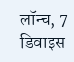लॉन्च, 7 डिवाइस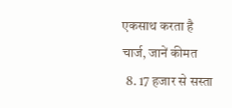एकसाथ करता है चार्ज, जानें कीमत
  8. 17 हजार से सस्ता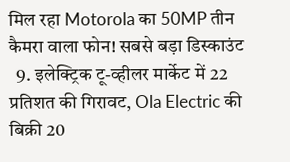मिल रहा Motorola का 50MP तीन कैमरा वाला फोन! सबसे बड़ा डिस्काउंट
  9. इलेक्ट्रिक टू-व्हीलर मार्केट में 22 प्रतिशत की गिरावट, Ola Electric की बिक्री 20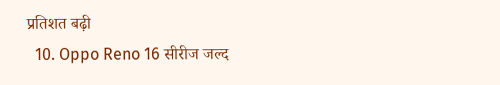प्रतिशत बढ़ी
  10. Oppo Reno 16 सीरीज जल्द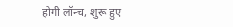होगी लॉन्च, शुरू हुए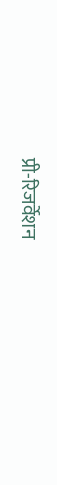प्री-रिजर्वेशन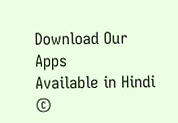Download Our Apps
Available in Hindi
©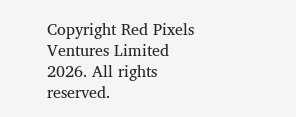Copyright Red Pixels Ventures Limited 2026. All rights reserved.